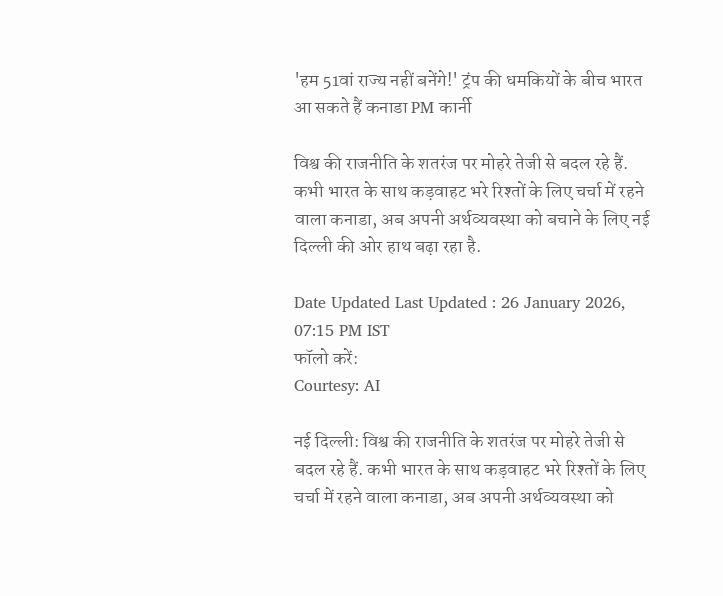'हम 51वां राज्य नहीं बनेंगे!' ट्रंप की धमकियों के बीच भारत आ सकते हैं कनाडा PM कार्नी

विश्व की राजनीति के शतरंज पर मोहरे तेजी से बदल रहे हैं. कभी भारत के साथ कड़वाहट भरे रिश्तों के लिए चर्चा में रहने वाला कनाडा, अब अपनी अर्थव्यवस्था को बचाने के लिए नई दिल्ली की ओर हाथ बढ़ा रहा है.

Date Updated Last Updated : 26 January 2026, 07:15 PM IST
फॉलो करें:
Courtesy: AI

नई दिल्ली: विश्व की राजनीति के शतरंज पर मोहरे तेजी से बदल रहे हैं. कभी भारत के साथ कड़वाहट भरे रिश्तों के लिए चर्चा में रहने वाला कनाडा, अब अपनी अर्थव्यवस्था को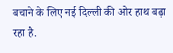बचाने के लिए नई दिल्ली की ओर हाथ बढ़ा रहा है.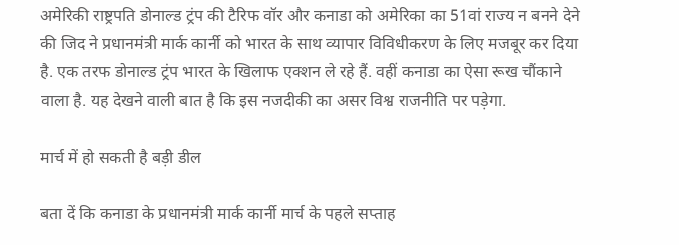अमेरिकी राष्ट्रपति डोनाल्ड ट्रंप की टैरिफ वॉर और कनाडा को अमेरिका का 51वां राज्य न बनने देने की जिद ने प्रधानमंत्री मार्क कार्नी को भारत के साथ व्यापार विविधीकरण के लिए मजबूर कर दिया है. एक तरफ डोनाल्ड ट्रंप भारत के खिलाफ एक्शन ले रहे हैं. वहीं कनाडा का ऐसा रूख चौंकाने वाला है. यह देखने वाली बात है कि इस नजदीकी का असर विश्व राजनीति पर पड़ेगा.

मार्च में हो सकती है बड़ी डील

बता दें कि कनाडा के प्रधानमंत्री मार्क कार्नी मार्च के पहले सप्ताह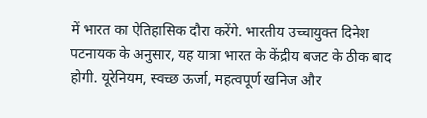में भारत का ऐतिहासिक दौरा करेंगे. भारतीय उच्चायुक्त दिनेश पटनायक के अनुसार, यह यात्रा भारत के केंद्रीय बजट के ठीक बाद होगी. यूरेनियम, स्वच्छ ऊर्जा, महत्वपूर्ण खनिज और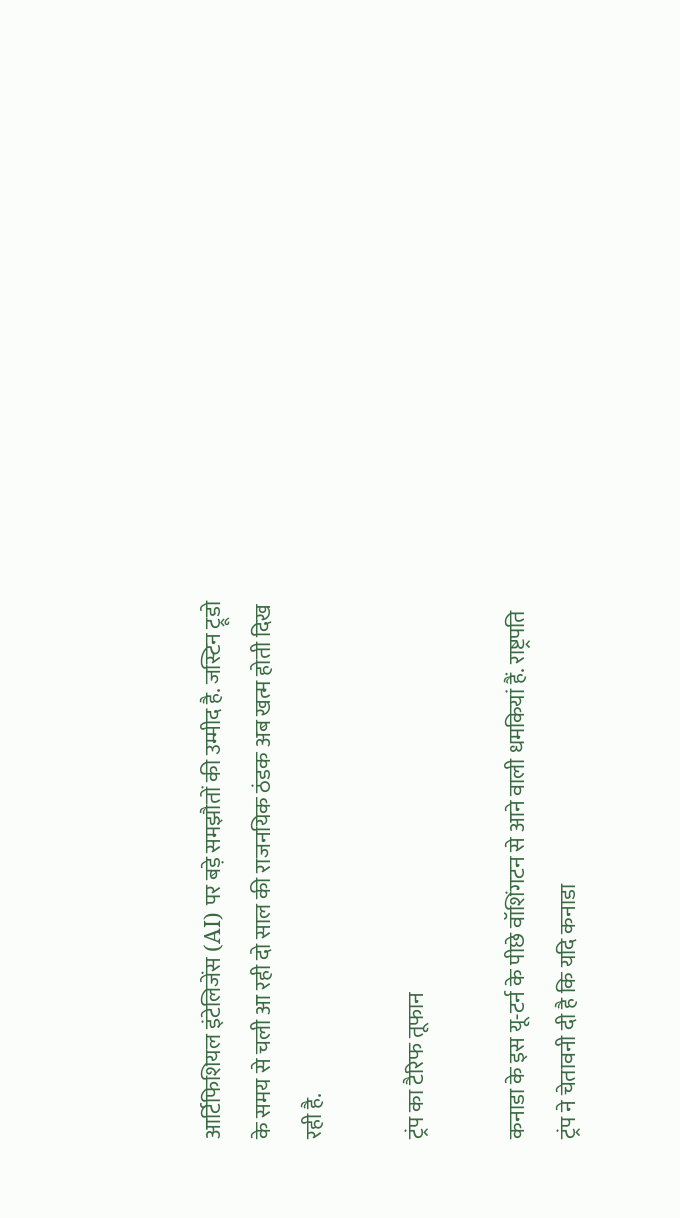आर्टिफिशियल इंटेलिजेंस (AI) पर बड़े समझौतों की उम्मीद है. जस्टिन ट्रूडो के समय से चली आ रही दो साल की राजनयिक ठंडक अब खत्म होती दिख रही है.

ट्रंप का टैरिफ तूफान

कनाडा के इस यू-टर्न के पीछे वॉशिंगटन से आने वाली धमकियां हैं. राष्ट्रपति ट्रंप ने चेतावनी दी है कि यदि कनाडा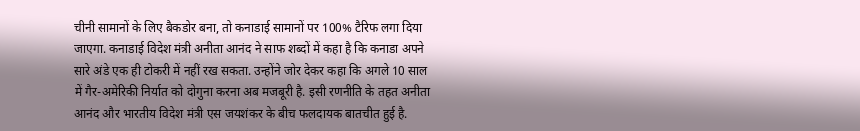चीनी सामानों के लिए बैकडोर बना, तो कनाडाई सामानों पर 100% टैरिफ लगा दिया जाएगा. कनाडाई विदेश मंत्री अनीता आनंद ने साफ शब्दों में कहा है कि कनाडा अपने सारे अंडे एक ही टोकरी में नहीं रख सकता. उन्होंने जोर देकर कहा कि अगले 10 साल में गैर-अमेरिकी निर्यात को दोगुना करना अब मजबूरी है. इसी रणनीति के तहत अनीता आनंद और भारतीय विदेश मंत्री एस जयशंकर के बीच फलदायक बातचीत हुई है.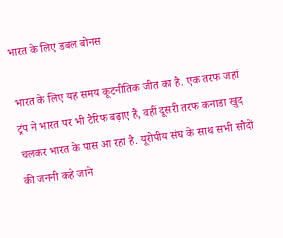भारत के लिए डबल बोनस

भारत के लिए यह समय कूटनीतिक जीत का है. एक तरफ जहां ट्रंप ने भारत पर भी टैरिफ बढ़ाए हैं, वहीं दूसरी तरफ कनाडा खुद चलकर भारत के पास आ रहा है. यूरोपीय संघ के साथ सभी सौदों की जननी कहे जाने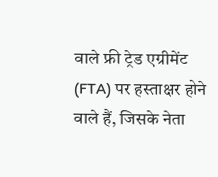वाले फ्री ट्रेड एग्रीमेंट (FTA) पर हस्ताक्षर होने वाले हैं, जिसके नेता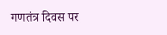गणतंत्र दिवस पर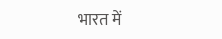भारत में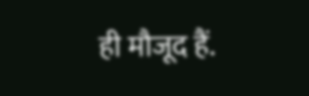ही मौजूद हैं.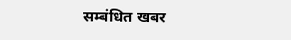सम्बंधित खबर